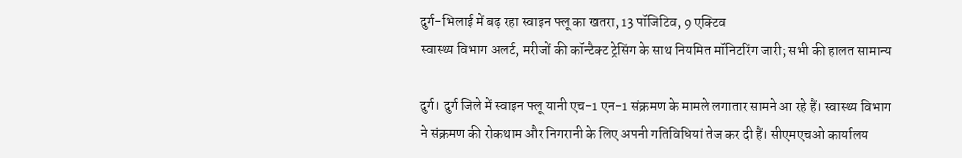दुर्ग-भिलाई में बढ़ रहा स्वाइन फ्लू का खतरा, 13 पॉजिटिव, 9 एक्टिव
स्वास्थ्य विभाग अलर्ट, मरीजों की कॉन्टैक्ट ट्रेसिंग के साथ नियमित मॉनिटरिंग जारी; सभी की हालत सामान्य

दुर्ग। दुर्ग जिले में स्वाइन फ्लू यानी एच-1 एन-1 संक्रमण के मामले लगातार सामने आ रहे हैं। स्वास्थ्य विभाग ने संक्रमण की रोकथाम और निगरानी के लिए अपनी गतिविधियां तेज कर दी हैं। सीएमएचओ कार्यालय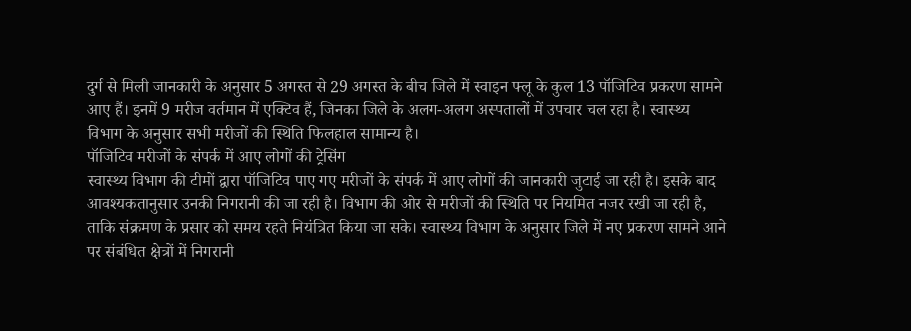दुर्ग से मिली जानकारी के अनुसार 5 अगस्त से 29 अगस्त के बीच जिले में स्वाइन फ्लू के कुल 13 पॉजिटिव प्रकरण सामने आए हैं। इनमें 9 मरीज वर्तमान में एक्टिव हैं, जिनका जिले के अलग-अलग अस्पतालों में उपचार चल रहा है। स्वास्थ्य विभाग के अनुसार सभी मरीजों की स्थिति फिलहाल सामान्य है।
पॉजिटिव मरीजों के संपर्क में आए लोगों की ट्रेसिंग
स्वास्थ्य विभाग की टीमों द्वारा पॉजिटिव पाए गए मरीजों के संपर्क में आए लोगों की जानकारी जुटाई जा रही है। इसके बाद आवश्यकतानुसार उनकी निगरानी की जा रही है। विभाग की ओर से मरीजों की स्थिति पर नियमित नजर रखी जा रही है, ताकि संक्रमण के प्रसार को समय रहते नियंत्रित किया जा सके। स्वास्थ्य विभाग के अनुसार जिले में नए प्रकरण सामने आने पर संबंधित क्षेत्रों में निगरानी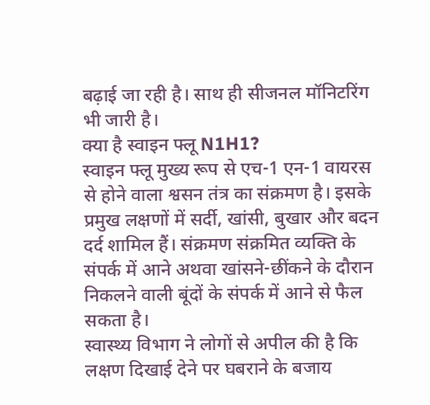बढ़ाई जा रही है। साथ ही सीजनल मॉनिटरिंग भी जारी है।
क्या है स्वाइन फ्लू N1H1?
स्वाइन फ्लू मुख्य रूप से एच-1 एन-1 वायरस से होने वाला श्वसन तंत्र का संक्रमण है। इसके प्रमुख लक्षणों में सर्दी, खांसी, बुखार और बदन दर्द शामिल हैं। संक्रमण संक्रमित व्यक्ति के संपर्क में आने अथवा खांसने-छींकने के दौरान निकलने वाली बूंदों के संपर्क में आने से फैल सकता है।
स्वास्थ्य विभाग ने लोगों से अपील की है कि लक्षण दिखाई देने पर घबराने के बजाय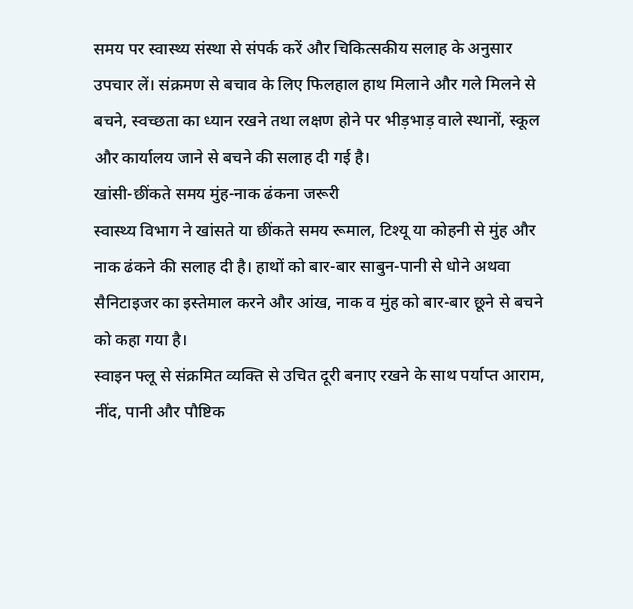समय पर स्वास्थ्य संस्था से संपर्क करें और चिकित्सकीय सलाह के अनुसार उपचार लें। संक्रमण से बचाव के लिए फिलहाल हाथ मिलाने और गले मिलने से बचने, स्वच्छता का ध्यान रखने तथा लक्षण होने पर भीड़भाड़ वाले स्थानों, स्कूल और कार्यालय जाने से बचने की सलाह दी गई है।
खांसी-छींकते समय मुंह-नाक ढंकना जरूरी
स्वास्थ्य विभाग ने खांसते या छींकते समय रूमाल, टिश्यू या कोहनी से मुंह और नाक ढंकने की सलाह दी है। हाथों को बार-बार साबुन-पानी से धोने अथवा सैनिटाइजर का इस्तेमाल करने और आंख, नाक व मुंह को बार-बार छूने से बचने को कहा गया है।
स्वाइन फ्लू से संक्रमित व्यक्ति से उचित दूरी बनाए रखने के साथ पर्याप्त आराम, नींद, पानी और पौष्टिक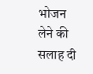भोजन लेने की सलाह दी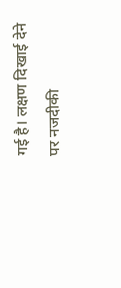गई है। लक्षण दिखाई देने पर नजदीकी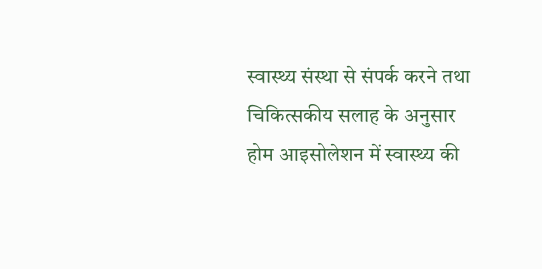स्वास्थ्य संस्था से संपर्क करने तथा चिकित्सकीय सलाह के अनुसार होम आइसोलेशन में स्वास्थ्य की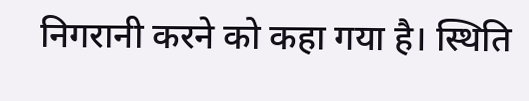निगरानी करने को कहा गया है। स्थिति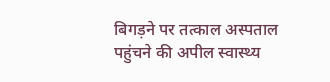बिगड़ने पर तत्काल अस्पताल पहुंचने की अपील स्वास्थ्य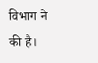विभाग ने की है।